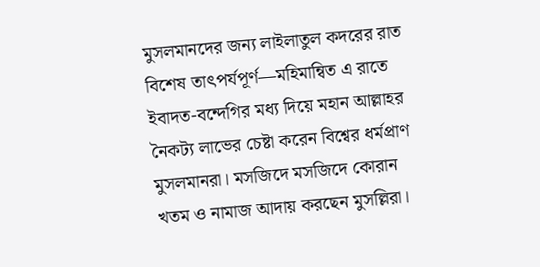মুসলমানদের জন্য লাইলাতুল কদরের রাত বিশেষ তাৎপর্যপূর্ণ—মহিমান্বিত এ রাতে ইবাদত-বন্দেগির মধ্য দিয়ে মহান আল্লাহর নৈকট্য লাভের চেষ্টা করেন বিশ্বের ধর্মপ্রাণ মুসলমানরা। মসজিদে মসজিদে কোরান খতম ও নামাজ আদায় করছেন মুসল্লিরা।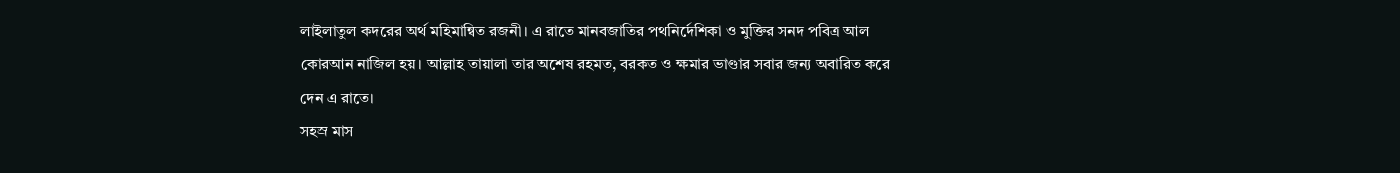লাইলাতুল কদরের অর্থ মহিমান্বিত রজনী। এ রাতে মানবজাতির পথনির্দেশিকা ও মুক্তির সনদ পবিত্র আল কোরআন নাজিল হয়। আল্লাহ তায়ালা তার অশেষ রহমত, বরকত ও ক্ষমার ভাণ্ডার সবার জন্য অবারিত করে দেন এ রাতে।
সহস্র মাস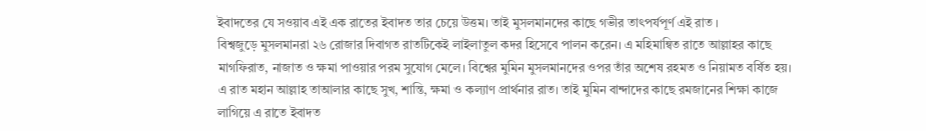ইবাদতের যে সওয়াব এই এক রাতের ইবাদত তার চেয়ে উত্তম। তাই মুসলমানদের কাছে গভীর তাৎপর্যপূর্ণ এই রাত ।
বিশ্বজুড়ে মুসলমানরা ২৬ রোজার দিবাগত রাতটিকেই লাইলাতুল কদর হিসেবে পালন করেন। এ মহিমান্বিত রাতে আল্লাহর কাছে মাগফিরাত, নাজাত ও ক্ষমা পাওয়ার পরম সুযোগ মেলে। বিশ্বের মুমিন মুসলমানদের ওপর তাঁর অশেষ রহমত ও নিয়ামত বর্ষিত হয়।
এ রাত মহান আল্লাহ তাআলার কাছে সুখ, শান্তি, ক্ষমা ও কল্যাণ প্রার্থনার রাত। তাই মুমিন বান্দাদের কাছে রমজানের শিক্ষা কাজে লাগিয়ে এ রাতে ইবাদত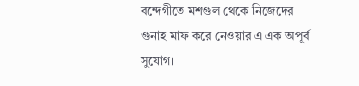বন্দেগীতে মশগুল থেকে নিজেদের গুনাহ মাফ করে নেওয়ার এ এক অপূর্ব সুযোগ।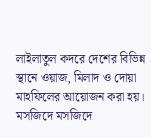লাইলাতুল কদরে দেশের বিভিন্ন স্থানে ওয়াজ, মিলাদ ও দোয়া মাহফিলের আয়োজন করা হয়। মসজিদে মসজিদে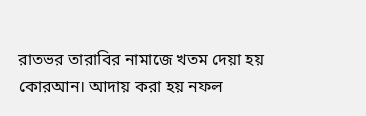রাতভর তারাবির নামাজে খতম দেয়া হয় কোরআন। আদায় করা হয় নফল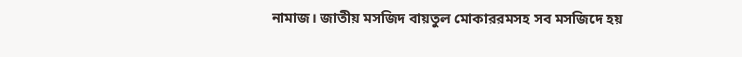নামাজ। জাতীয় মসজিদ বায়তুল মোকাররমসহ সব মসজিদে হয়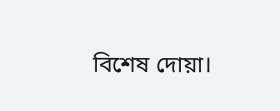বিশেষ দোয়া।